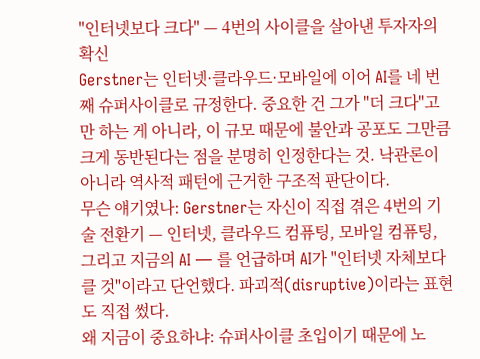"인터넷보다 크다" — 4번의 사이클을 살아낸 투자자의 확신
Gerstner는 인터넷·클라우드·모바일에 이어 AI를 네 번째 슈퍼사이클로 규정한다. 중요한 건 그가 "더 크다"고만 하는 게 아니라, 이 규모 때문에 불안과 공포도 그만큼 크게 동반된다는 점을 분명히 인정한다는 것. 낙관론이 아니라 역사적 패턴에 근거한 구조적 판단이다.
무슨 얘기였나: Gerstner는 자신이 직접 겪은 4번의 기술 전환기 — 인터넷, 클라우드 컴퓨팅, 모바일 컴퓨팅, 그리고 지금의 AI — 를 언급하며 AI가 "인터넷 자체보다 클 것"이라고 단언했다. 파괴적(disruptive)이라는 표현도 직접 썼다.
왜 지금이 중요하냐: 슈퍼사이클 초입이기 때문에 노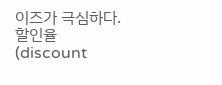이즈가 극심하다. 할인율(discount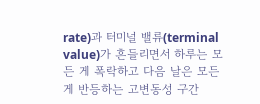rate)과 터미널 밸류(terminal value)가 흔들리면서 하루는 모든 게 폭락하고 다음 날은 모든 게 반등하는 고변동성 구간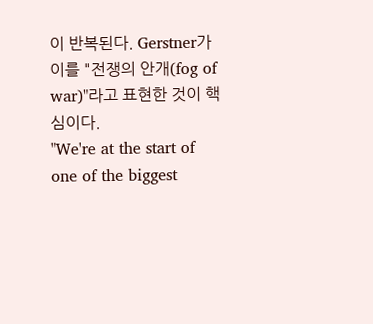이 반복된다. Gerstner가 이를 "전쟁의 안개(fog of war)"라고 표현한 것이 핵심이다.
"We're at the start of one of the biggest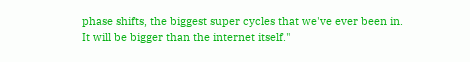phase shifts, the biggest super cycles that we've ever been in. It will be bigger than the internet itself."